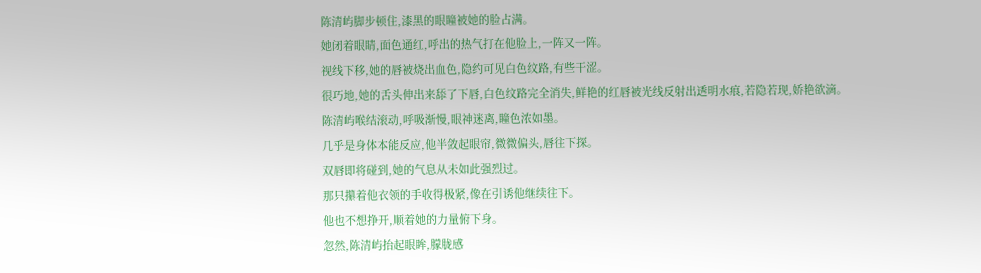陈清屿脚步顿住,漆黑的眼瞳被她的脸占满。
她闭着眼睛,面色通红,呼出的热气打在他脸上,一阵又一阵。
视线下移,她的唇被烧出血色,隐约可见白色纹路,有些干涩。
很巧地,她的舌头伸出来舔了下唇,白色纹路完全消失,鲜艳的红唇被光线反射出透明水痕,若隐若现,娇艳欲滴。
陈清屿喉结滚动,呼吸渐慢,眼神迷离,瞳色浓如墨。
几乎是身体本能反应,他半敛起眼帘,微微偏头,唇往下探。
双唇即将碰到,她的气息从未如此强烈过。
那只攥着他衣领的手收得极紧,像在引诱他继续往下。
他也不想挣开,顺着她的力量俯下身。
忽然,陈清屿抬起眼眸,朦胧感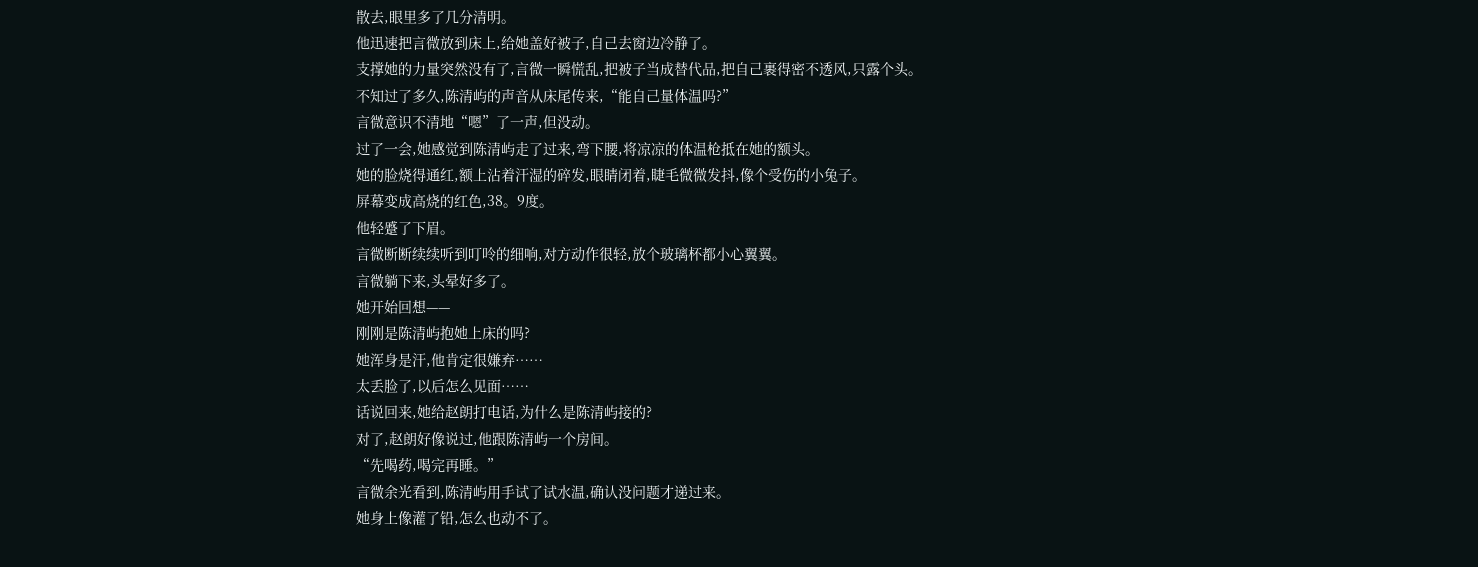散去,眼里多了几分清明。
他迅速把言微放到床上,给她盖好被子,自己去窗边冷静了。
支撑她的力量突然没有了,言微一瞬慌乱,把被子当成替代品,把自己裹得密不透风,只露个头。
不知过了多久,陈清屿的声音从床尾传来,“能自己量体温吗?”
言微意识不清地“嗯”了一声,但没动。
过了一会,她感觉到陈清屿走了过来,弯下腰,将凉凉的体温枪抵在她的额头。
她的脸烧得通红,额上沾着汗湿的碎发,眼睛闭着,睫毛微微发抖,像个受伤的小兔子。
屏幕变成高烧的红色,38。9度。
他轻蹙了下眉。
言微断断续续听到叮呤的细响,对方动作很轻,放个玻璃杯都小心翼翼。
言微躺下来,头晕好多了。
她开始回想——
刚刚是陈清屿抱她上床的吗?
她浑身是汗,他肯定很嫌弃……
太丢脸了,以后怎么见面……
话说回来,她给赵朗打电话,为什么是陈清屿接的?
对了,赵朗好像说过,他跟陈清屿一个房间。
“先喝药,喝完再睡。”
言微余光看到,陈清屿用手试了试水温,确认没问题才递过来。
她身上像灌了铅,怎么也动不了。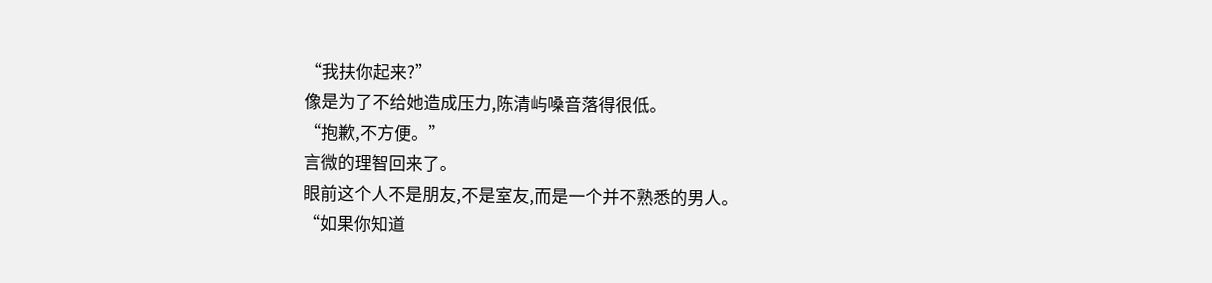“我扶你起来?”
像是为了不给她造成压力,陈清屿嗓音落得很低。
“抱歉,不方便。”
言微的理智回来了。
眼前这个人不是朋友,不是室友,而是一个并不熟悉的男人。
“如果你知道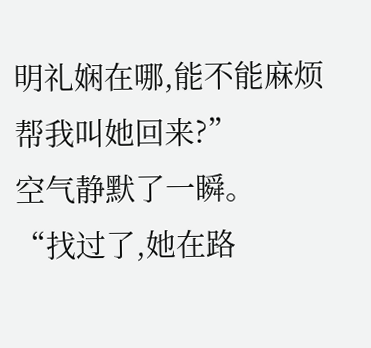明礼娴在哪,能不能麻烦帮我叫她回来?”
空气静默了一瞬。
“找过了,她在路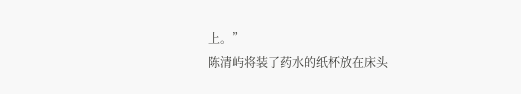上。”
陈清屿将装了药水的纸杯放在床头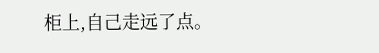柜上,自己走远了点。